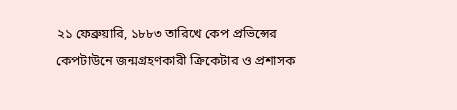২১ ফেব্রুয়ারি, ১৮৮৩ তারিখে কেপ প্রভিন্সের কেপটাউনে জন্মগ্রহণকারী ক্রিকেটার ও প্রশাসক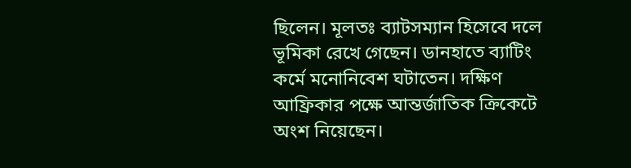ছিলেন। মূলতঃ ব্যাটসম্যান হিসেবে দলে ভূমিকা রেখে গেছেন। ডানহাতে ব্যাটিং কর্মে মনোনিবেশ ঘটাতেন। দক্ষিণ আফ্রিকার পক্ষে আন্তর্জাতিক ক্রিকেটে অংশ নিয়েছেন।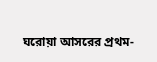ঘরোয়া আসরের প্রথম-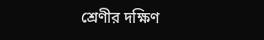শ্রেণীর দক্ষিণ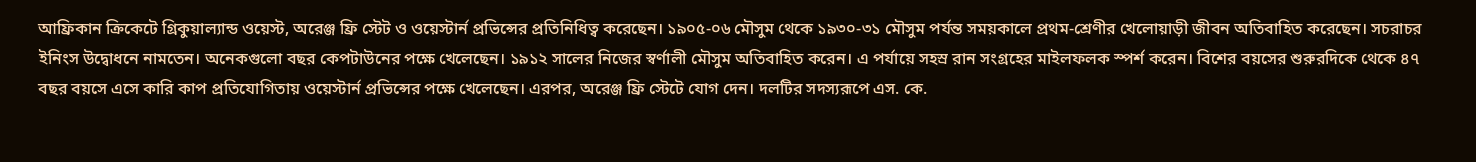আফ্রিকান ক্রিকেটে গ্রিকুয়াল্যান্ড ওয়েস্ট, অরেঞ্জ ফ্রি স্টেট ও ওয়েস্টার্ন প্রভিন্সের প্রতিনিধিত্ব করেছেন। ১৯০৫-০৬ মৌসুম থেকে ১৯৩০-৩১ মৌসুম পর্যন্ত সময়কালে প্রথম-শ্রেণীর খেলোয়াড়ী জীবন অতিবাহিত করেছেন। সচরাচর ইনিংস উদ্বোধনে নামতেন। অনেকগুলো বছর কেপটাউনের পক্ষে খেলেছেন। ১৯১২ সালের নিজের স্বর্ণালী মৌসুম অতিবাহিত করেন। এ পর্যায়ে সহস্র রান সংগ্রহের মাইলফলক স্পর্শ করেন। বিশের বয়সের শুরুরদিকে থেকে ৪৭ বছর বয়সে এসে কারি কাপ প্রতিযোগিতায় ওয়েস্টার্ন প্রভিন্সের পক্ষে খেলেছেন। এরপর, অরেঞ্জ ফ্রি স্টেটে যোগ দেন। দলটির সদস্যরূপে এস. কে.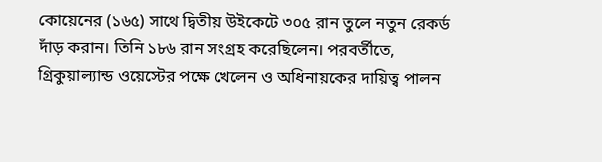কোয়েনের (১৬৫) সাথে দ্বিতীয় উইকেটে ৩০৫ রান তুলে নতুন রেকর্ড দাঁড় করান। তিনি ১৮৬ রান সংগ্রহ করেছিলেন। পরবর্তীতে, গ্রিকুয়াল্যান্ড ওয়েস্টের পক্ষে খেলেন ও অধিনায়কের দায়িত্ব পালন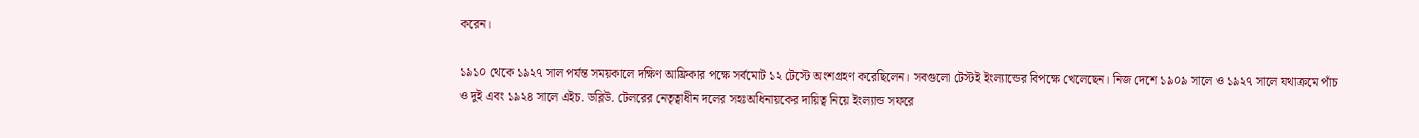করেন।

১৯১০ থেকে ১৯২৭ সাল পর্যন্ত সময়কালে দক্ষিণ আফ্রিকার পক্ষে সর্বমোট ১২ টেস্টে অংশগ্রহণ করেছিলেন। সবগুলো টেস্টই ইংল্যান্ডের বিপক্ষে খেলেছেন। নিজ দেশে ১৯০৯ সালে ও ১৯২৭ সালে যথাক্রমে পাঁচ ও দুই এবং ১৯২৪ সালে এইচ. ডব্লিউ. টেলরের নেতৃত্বাধীন দলের সহঃঅধিনায়কের দায়িত্ব নিয়ে ইংল্যান্ড সফরে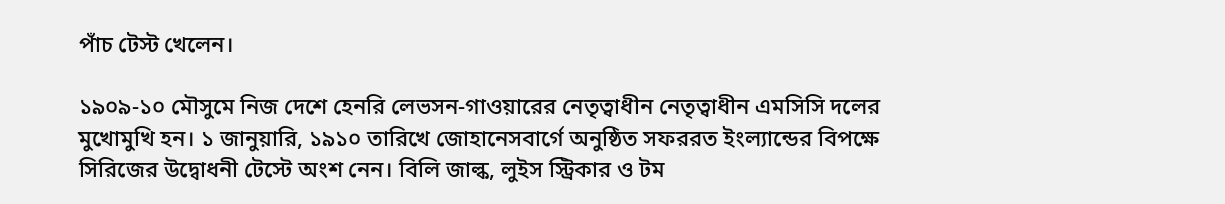পাঁচ টেস্ট খেলেন।

১৯০৯-১০ মৌসুমে নিজ দেশে হেনরি লেভসন-গাওয়ারের নেতৃত্বাধীন নেতৃত্বাধীন এমসিসি দলের মুখোমুখি হন। ১ জানুয়ারি, ১৯১০ তারিখে জোহানেসবার্গে অনুষ্ঠিত সফররত ইংল্যান্ডের বিপক্ষে সিরিজের উদ্বোধনী টেস্টে অংশ নেন। বিলি জাল্ক, লুইস স্ট্রিকার ও টম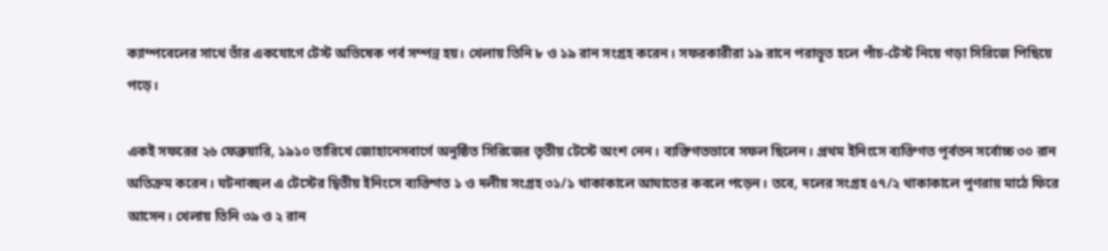ক্যাম্পবেলের সাথে তাঁর একযোগে টেস্ট অভিষেক পর্ব সম্পন্ন হয়। খেলায় তিনি ৮ ও ১৯ রান সংগ্রহ করেন। সফরকারীরা ১৯ রানে পরাভূত হলে পাঁচ-টেস্ট নিয়ে গড়া সিরিজে পিছিয়ে পড়ে।

একই সফরের ২৬ ফেব্রুয়ারি, ১৯১০ তারিখে জোহানেসবার্গে অনুষ্ঠিত সিরিজের তৃতীয় টেস্টে অংশ নেন। ব্যক্তিগতভাবে সফল ছিলেন। প্রথম ইনিংসে ব্যক্তিগত পূর্বতন সর্বোচ্চ ৩০ রান অতিক্রম করেন। ঘটনাবহুল এ টেস্টের দ্বিতীয় ইনিংসে ব্যক্তিগত ১ ও দলীয় সংগ্রহ ৩১/১ থাকাকালে আঘাতের কবলে পড়েন। তবে, দলের সংগ্রহ ৫৭/২ থাকাকালে পুণরায় মাঠে ফিরে আসেন। খেলায় তিনি ৩৯ ও ২ রান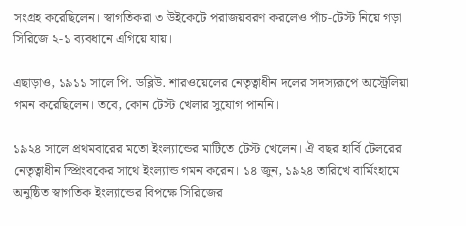সংগ্রহ করেছিলেন। স্বাগতিকরা ৩ উইকেটে পরাজয়বরণ করলেও পাঁচ-টেস্ট নিয়ে গড়া সিরিজে ২-১ ব্যবধানে এগিয়ে যায়।

এছাড়াও, ১৯১১ সালে পি. ডব্লিউ. শারওয়েলের নেতৃত্বাধীন দলের সদস্যরূপে অস্ট্রেলিয়া গমন করেছিলেন। তবে, কোন টেস্ট খেলার সুযোগ পাননি।

১৯২৪ সালে প্রথমবারের মতো ইংল্যান্ডের মাটিতে টেস্ট খেলেন। ঐ বছর হার্বি টেলরের নেতৃত্বাধীন স্প্রিংবকের সাথে ইংল্যান্ড গমন করেন। ১৪ জুন, ১৯২৪ তারিখে বার্মিংহামে অনুষ্ঠিত স্বাগতিক ইংল্যান্ডের বিপক্ষে সিরিজের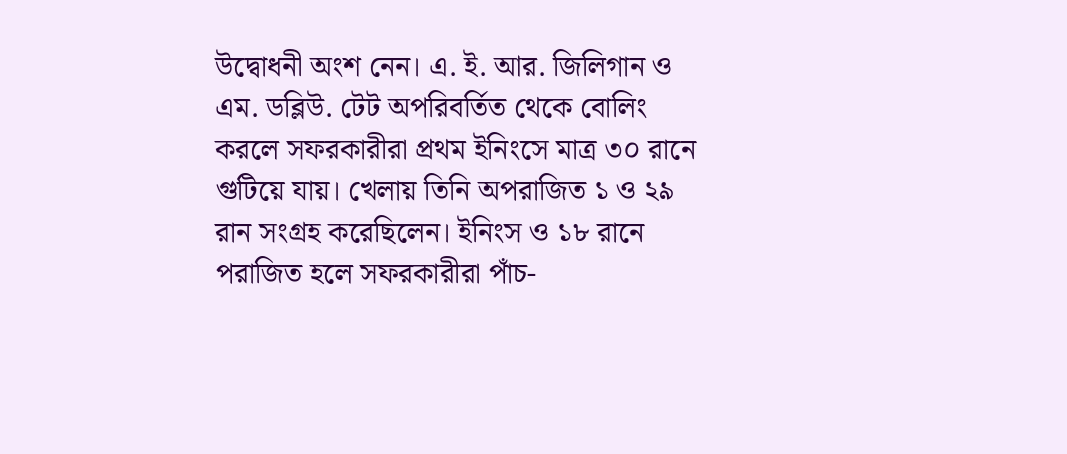উদ্বোধনী অংশ নেন। এ. ই. আর. জিলিগান ও এম. ডব্লিউ. টেট অপরিবর্তিত থেকে বোলিং করলে সফরকারীরা প্রথম ইনিংসে মাত্র ৩০ রানে গুটিয়ে যায়। খেলায় তিনি অপরাজিত ১ ও ২৯ রান সংগ্রহ করেছিলেন। ইনিংস ও ১৮ রানে পরাজিত হলে সফরকারীরা পাঁচ-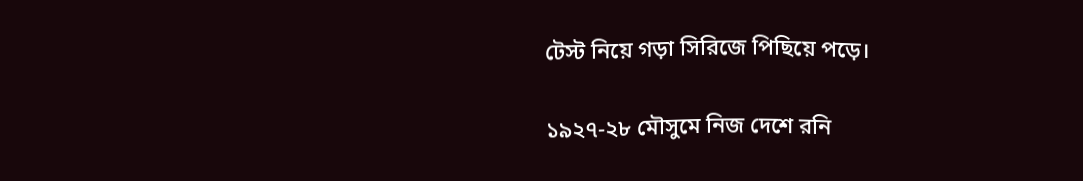টেস্ট নিয়ে গড়া সিরিজে পিছিয়ে পড়ে।

১৯২৭-২৮ মৌসুমে নিজ দেশে রনি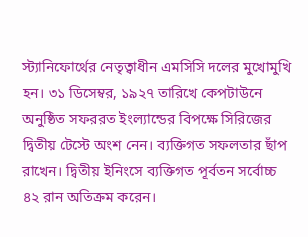স্ট্যানিফোর্থের নেতৃত্বাধীন এমসিসি দলের মুখোমুখি হন। ৩১ ডিসেম্বর, ১৯২৭ তারিখে কেপটাউনে অনুষ্ঠিত সফররত ইংল্যান্ডের বিপক্ষে সিরিজের দ্বিতীয় টেস্টে অংশ নেন। ব্যক্তিগত সফলতার ছাঁপ রাখেন। দ্বিতীয় ইনিংসে ব্যক্তিগত পূর্বতন সর্বোচ্চ ৪২ রান অতিক্রম করেন।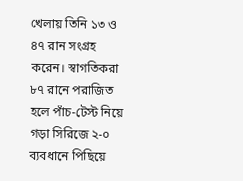খেলায় তিনি ১৩ ও ৪৭ রান সংগ্রহ করেন। স্বাগতিকরা ৮৭ রানে পরাজিত হলে পাঁচ-টেস্ট নিয়ে গড়া সিরিজে ২-০ ব্যবধানে পিছিয়ে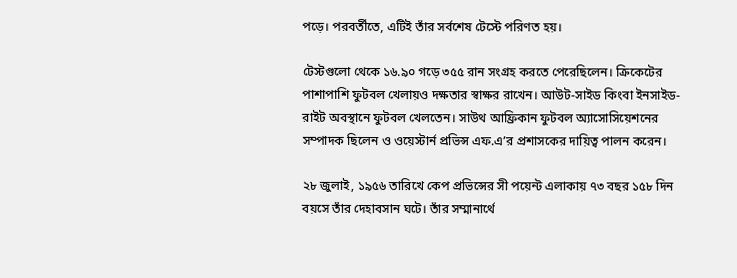পড়ে। পরবর্তীতে, এটিই তাঁর সর্বশেষ টেস্টে পরিণত হয়।

টেস্টগুলো থেকে ১৬.৯০ গড়ে ৩৫৫ রান সংগ্রহ করতে পেরেছিলেন। ক্রিকেটের পাশাপাশি ফুটবল খেলায়ও দক্ষতার স্বাক্ষর রাখেন। আউট-সাইড কিংবা ইনসাইড-রাইট অবস্থানে ফুটবল খেলতেন। সাউথ আফ্রিকান ফুটবল অ্যাসোসিয়েশনের সম্পাদক ছিলেন ও ওয়েস্টার্ন প্রভিন্স এফ.এ’র প্রশাসকের দায়িত্ব পালন করেন।

২৮ জুলাই, ১৯৫৬ তারিখে কেপ প্রভিন্সের সী পয়েন্ট এলাকায় ৭৩ বছর ১৫৮ দিন বয়সে তাঁর দেহাবসান ঘটে। তাঁর সম্মানার্থে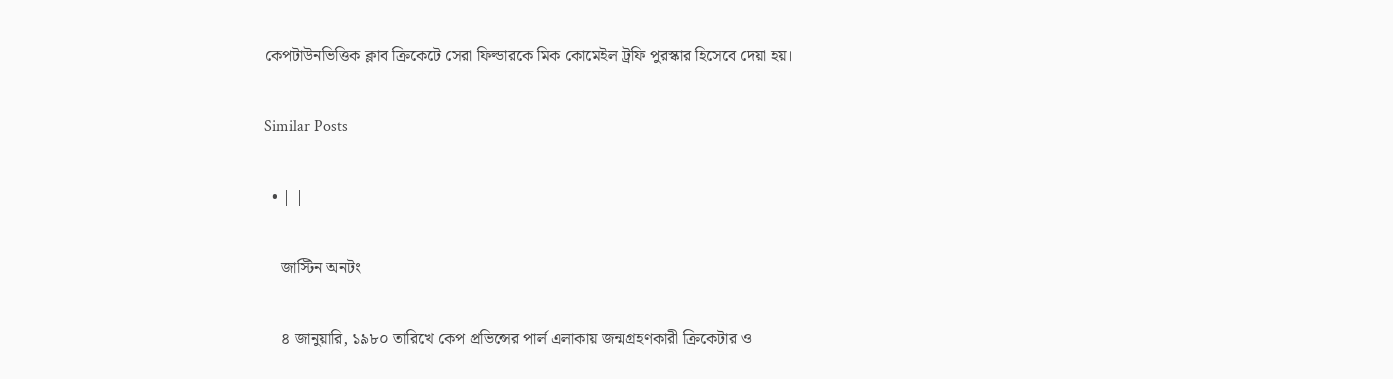কেপটাউনভিত্তিক ক্লাব ক্রিকেটে সেরা ফিল্ডারকে মিক কোমেইল ট্রফি পুরস্কার হিসেবে দেয়া হয়।

Similar Posts

  • | |

    জাস্টিন অনটং

    ৪ জানুয়ারি, ১৯৮০ তারিখে কেপ প্রভিন্সের পার্ল এলাকায় জন্মগ্রহণকারী ক্রিকেটার ও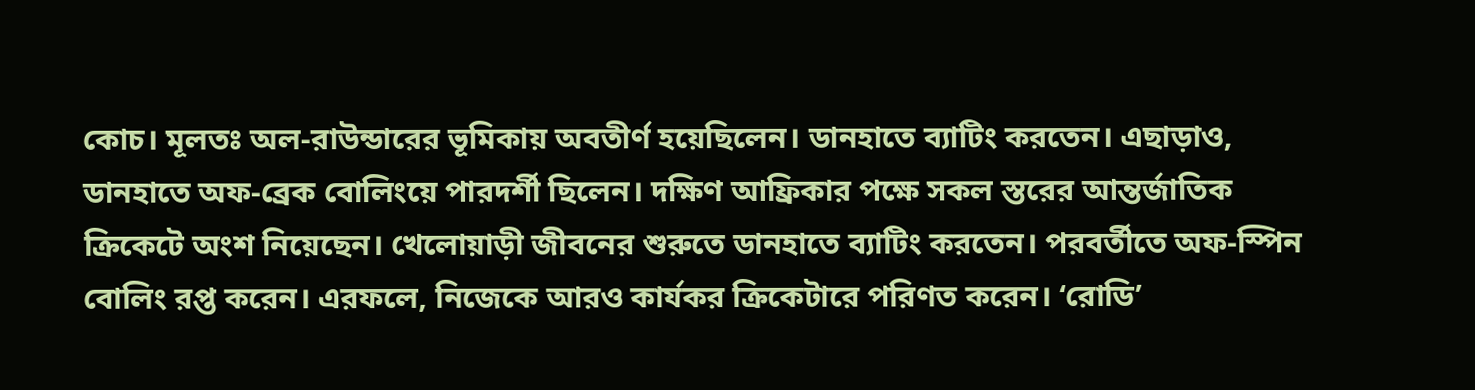কোচ। মূলতঃ অল-রাউন্ডারের ভূমিকায় অবতীর্ণ হয়েছিলেন। ডানহাতে ব্যাটিং করতেন। এছাড়াও, ডানহাতে অফ-ব্রেক বোলিংয়ে পারদর্শী ছিলেন। দক্ষিণ আফ্রিকার পক্ষে সকল স্তরের আন্তর্জাতিক ক্রিকেটে অংশ নিয়েছেন। খেলোয়াড়ী জীবনের শুরুতে ডানহাতে ব্যাটিং করতেন। পরবর্তীতে অফ-স্পিন বোলিং রপ্ত করেন। এরফলে, নিজেকে আরও কার্যকর ক্রিকেটারে পরিণত করেন। ‘রোডি’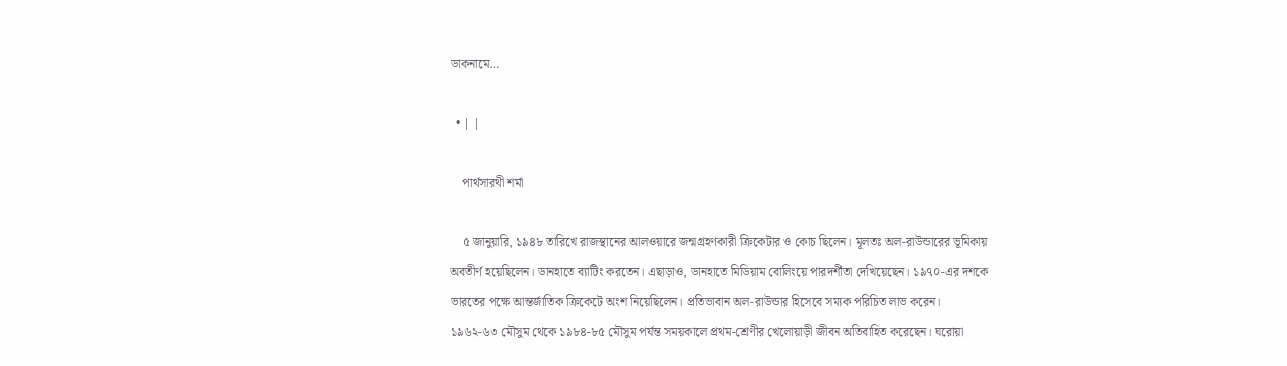ডাকনামে…

  • | |

    পার্থসারথী শর্মা

    ৫ জানুয়ারি, ১৯৪৮ তারিখে রাজস্থানের আলওয়ারে জন্মগ্রহণকারী ক্রিকেটার ও কোচ ছিলেন। মূলতঃ অল-রাউন্ডারের ভূমিকায় অবতীর্ণ হয়েছিলেন। ডানহাতে ব্যাটিং করতেন। এছাড়াও, ডানহাতে মিডিয়াম বোলিংয়ে পারদর্শীতা দেখিয়েছেন। ১৯৭০-এর দশকে ভারতের পক্ষে আন্তর্জাতিক ক্রিকেটে অংশ নিয়েছিলেন। প্রতিভাবান অল-রাউন্ডার হিসেবে সম্যক পরিচিত লাভ করেন। ১৯৬২-৬৩ মৌসুম থেকে ১৯৮৪-৮৫ মৌসুম পর্যন্ত সময়কালে প্রথম-শ্রেণীর খেলোয়াড়ী জীবন অতিবাহিত করেছেন। ঘরোয়া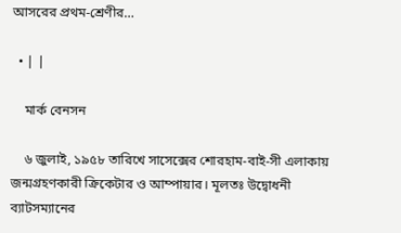আসরের প্রথম-শ্রেণীর…

  • | |

    মার্ক বেনসন

    ৬ জুলাই, ১৯৫৮ তারিখে সাসেক্সের শোরহাম-বাই-সী এলাকায় জন্মগ্রহণকারী ক্রিকেটার ও আম্পায়ার। মূলতঃ উদ্বোধনী ব্যাটসম্যানের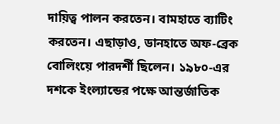দায়িত্ব পালন করতেন। বামহাতে ব্যাটিং করতেন। এছাড়াও, ডানহাতে অফ-ব্রেক বোলিংয়ে পারদর্শী ছিলেন। ১৯৮০-এর দশকে ইংল্যান্ডের পক্ষে আন্তর্জাতিক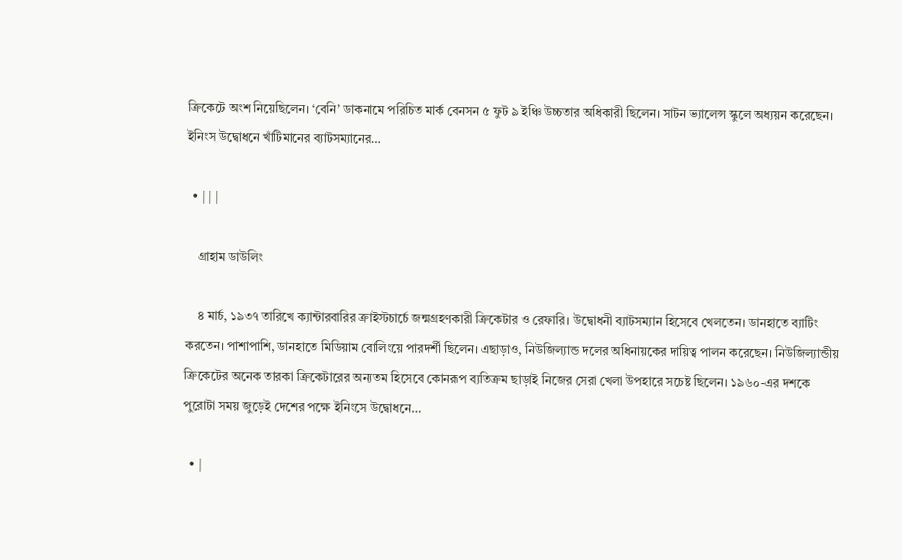ক্রিকেটে অংশ নিয়েছিলেন। ‘বেনি’ ডাকনামে পরিচিত মার্ক বেনসন ৫ ফুট ৯ ইঞ্চি উচ্চতার অধিকারী ছিলেন। সাটন ভ্যালেন্স স্কুলে অধ্যয়ন করেছেন। ইনিংস উদ্বোধনে খাঁটিমানের ব্যাটসম্যানের…

  • | | |

    গ্রাহাম ডাউলিং

    ৪ মার্চ, ১৯৩৭ তারিখে ক্যান্টারবারির ক্রাইস্টচার্চে জন্মগ্রহণকারী ক্রিকেটার ও রেফারি। উদ্বোধনী ব্যাটসম্যান হিসেবে খেলতেন। ডানহাতে ব্যাটিং করতেন। পাশাপাশি, ডানহাতে মিডিয়াম বোলিংয়ে পারদর্শী ছিলেন। এছাড়াও, নিউজিল্যান্ড দলের অধিনায়কের দায়িত্ব পালন করেছেন। নিউজিল্যান্ডীয় ক্রিকেটের অনেক তারকা ক্রিকেটারের অন্যতম হিসেবে কোনরূপ ব্যতিক্রম ছাড়াই নিজের সেরা খেলা উপহারে সচেষ্ট ছিলেন। ১৯৬০-এর দশকে পুরোটা সময় জুড়েই দেশের পক্ষে ইনিংসে উদ্বোধনে…

  • |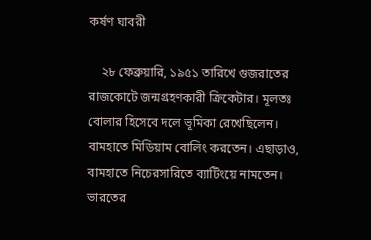কর্ষণ ঘাবরী

    ২৮ ফেব্রুয়ারি, ১৯৫১ তারিখে গুজরাতের রাজকোটে জন্মগ্রহণকারী ক্রিকেটার। মূলতঃ বোলার হিসেবে দলে ভূমিকা রেখেছিলেন। বামহাতে মিডিয়াম বোলিং করতেন। এছাড়াও, বামহাতে নিচেরসারিতে ব্যাটিংয়ে নামতেন। ভারতের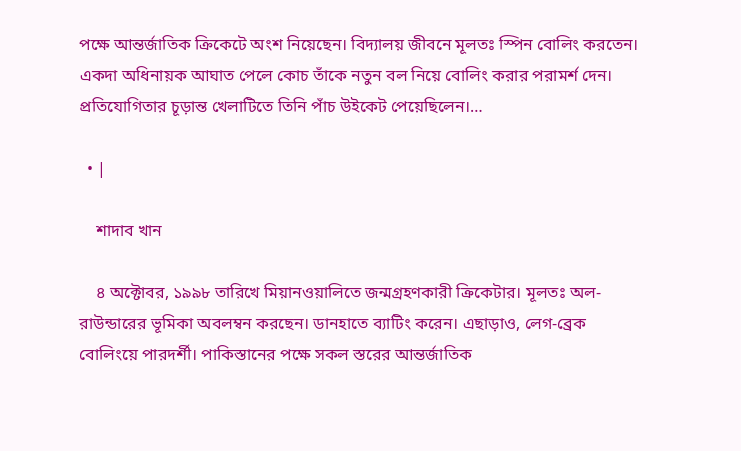পক্ষে আন্তর্জাতিক ক্রিকেটে অংশ নিয়েছেন। বিদ্যালয় জীবনে মূলতঃ স্পিন বোলিং করতেন। একদা অধিনায়ক আঘাত পেলে কোচ তাঁকে নতুন বল নিয়ে বোলিং করার পরামর্শ দেন। প্রতিযোগিতার চূড়ান্ত খেলাটিতে তিনি পাঁচ উইকেট পেয়েছিলেন।…

  • |

    শাদাব খান

    ৪ অক্টোবর, ১৯৯৮ তারিখে মিয়ানওয়ালিতে জন্মগ্রহণকারী ক্রিকেটার। মূলতঃ অল-রাউন্ডারের ভূমিকা অবলম্বন করছেন। ডানহাতে ব্যাটিং করেন। এছাড়াও, লেগ-ব্রেক বোলিংয়ে পারদর্শী। পাকিস্তানের পক্ষে সকল স্তরের আন্তর্জাতিক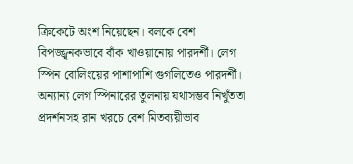ক্রিকেটে অংশ নিয়েছেন। বলকে বেশ বিপজ্জ্বনকভাবে বাঁক খাওয়ানোয় পারদর্শী। লেগ স্পিন বোলিংয়ের পাশাপাশি গুগলিতেও পারদর্শী। অন্যান্য লেগ স্পিনারের তুলনায় যথাসম্ভব নিখুঁততা প্রদর্শনসহ রান খরচে বেশ মিতব্যয়ীভাব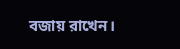বজায় রাখেন।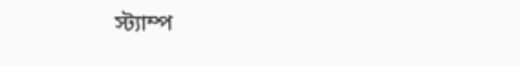স্ট্যাম্প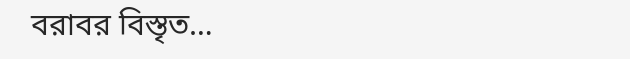বরাবর বিস্তৃত…